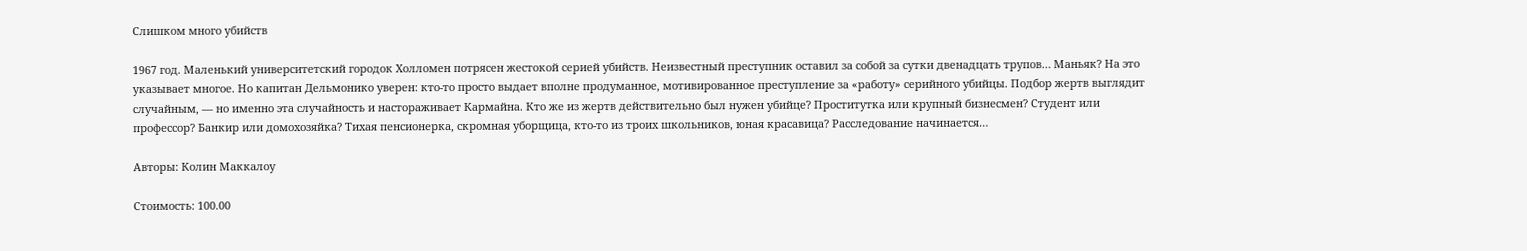Слишком много убийств

1967 год. Маленький университетский городок Холломен потрясен жестокой серией убийств. Неизвестный преступник оставил за собой за сутки двенадцать трупов… Маньяк? На это указывает многое. Но капитан Дельмонико уверен: кто-то просто выдает вполне продуманное, мотивированное преступление за «работу» серийного убийцы. Подбор жертв выглядит случайным, — но именно эта случайность и настораживает Кармайна. Кто же из жертв действительно был нужен убийце? Проститутка или крупный бизнесмен? Студент или профессор? Банкир или домохозяйка? Тихая пенсионерка, скромная уборщица, кто-то из троих школьников, юная красавица? Расследование начинается…

Авторы: Колин Маккалоу

Стоимость: 100.00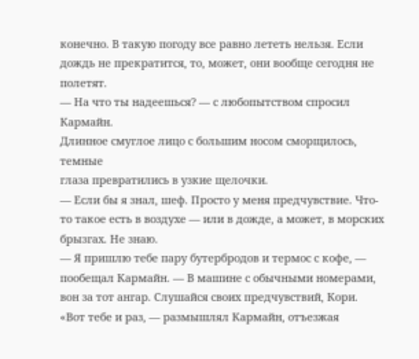конечно. В такую погоду все равно лететь нельзя. Если дождь не прекратится, то, может, они вообще сегодня не полетят.
— На что ты надеешься? — с любопытством спросил Кармайн.
Длинное смуглое лицо с большим носом сморщилось, темные
глаза превратились в узкие щелочки.
— Если бы я знал, шеф. Просто у меня предчувствие. Что-то такое есть в воздухе — или в дожде, а может, в морских брызгах. Не знаю.
— Я пришлю тебе пару бутербродов и термос с кофе, — пообещал Кармайн. — В машине с обычными номерами, вон за тот ангар. Слушайся своих предчувствий, Кори.
«Вот тебе и раз, — размышлял Кармайн, отъезжая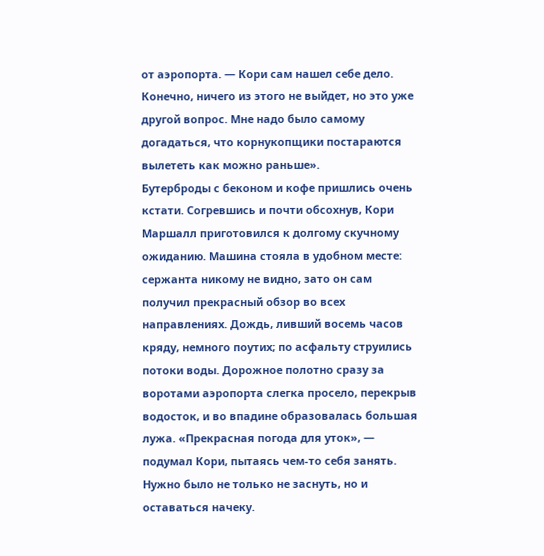от аэропорта. — Кори сам нашел себе дело. Конечно, ничего из этого не выйдет, но это уже другой вопрос. Мне надо было самому догадаться, что корнукопщики постараются вылететь как можно раньше».
Бутерброды с беконом и кофе пришлись очень кстати. Согревшись и почти обсохнув, Кори Маршалл приготовился к долгому скучному ожиданию. Машина стояла в удобном месте: сержанта никому не видно, зато он сам получил прекрасный обзор во всех направлениях. Дождь, ливший восемь часов кряду, немного поутих; по асфальту струились потоки воды. Дорожное полотно сразу за воротами аэропорта слегка просело, перекрыв водосток, и во впадине образовалась большая лужа. «Прекрасная погода для уток», — подумал Кори, пытаясь чем-то себя занять. Нужно было не только не заснуть, но и оставаться начеку.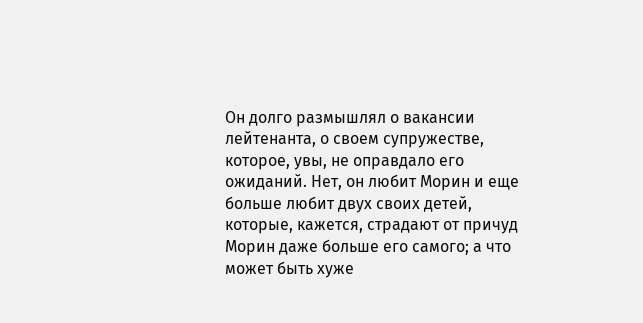Он долго размышлял о вакансии лейтенанта, о своем супружестве, которое, увы, не оправдало его ожиданий. Нет, он любит Морин и еще больше любит двух своих детей, которые, кажется, страдают от причуд Морин даже больше его самого; а что может быть хуже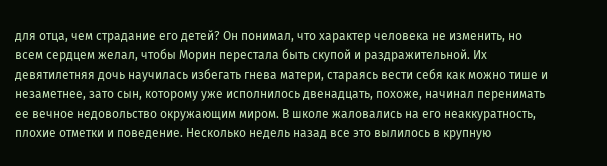для отца, чем страдание его детей? Он понимал, что характер человека не изменить, но всем сердцем желал, чтобы Морин перестала быть скупой и раздражительной. Их девятилетняя дочь научилась избегать гнева матери, стараясь вести себя как можно тише и незаметнее, зато сын, которому уже исполнилось двенадцать, похоже, начинал перенимать ее вечное недовольство окружающим миром. В школе жаловались на его неаккуратность, плохие отметки и поведение. Несколько недель назад все это вылилось в крупную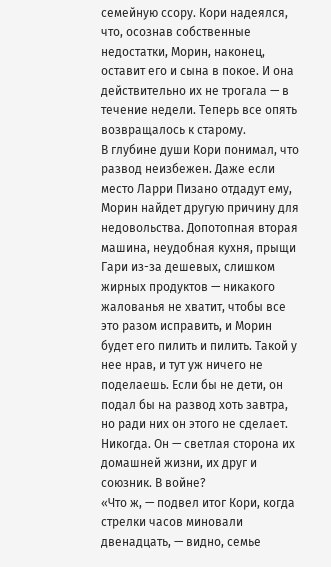семейную ссору. Кори надеялся, что, осознав собственные недостатки, Морин, наконец, оставит его и сына в покое. И она действительно их не трогала — в течение недели. Теперь все опять возвращалось к старому.
В глубине души Кори понимал, что развод неизбежен. Даже если место Ларри Пизано отдадут ему, Морин найдет другую причину для недовольства. Допотопная вторая машина, неудобная кухня, прыщи Гари из-за дешевых, слишком жирных продуктов — никакого жалованья не хватит, чтобы все это разом исправить, и Морин будет его пилить и пилить. Такой у нее нрав, и тут уж ничего не поделаешь. Если бы не дети, он подал бы на развод хоть завтра, но ради них он этого не сделает. Никогда. Он — светлая сторона их домашней жизни, их друг и союзник. В войне?
«Что ж, — подвел итог Кори, когда стрелки часов миновали двенадцать, — видно, семье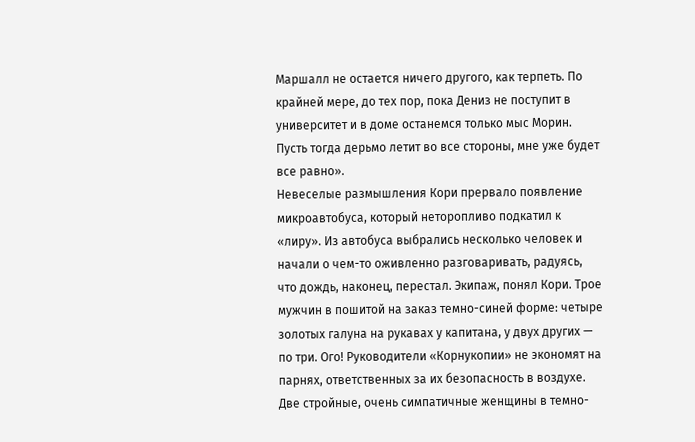Маршалл не остается ничего другого, как терпеть. По крайней мере, до тех пор, пока Дениз не поступит в университет и в доме останемся только мыс Морин. Пусть тогда дерьмо летит во все стороны, мне уже будет все равно».
Невеселые размышления Кори прервало появление микроавтобуса, который неторопливо подкатил к «лиру». Из автобуса выбрались несколько человек и начали о чем-то оживленно разговаривать, радуясь, что дождь, наконец, перестал. Экипаж, понял Кори. Трое мужчин в пошитой на заказ темно-синей форме: четыре золотых галуна на рукавах у капитана, у двух других — по три. Ого! Руководители «Корнукопии» не экономят на парнях, ответственных за их безопасность в воздухе. Две стройные, очень симпатичные женщины в темно-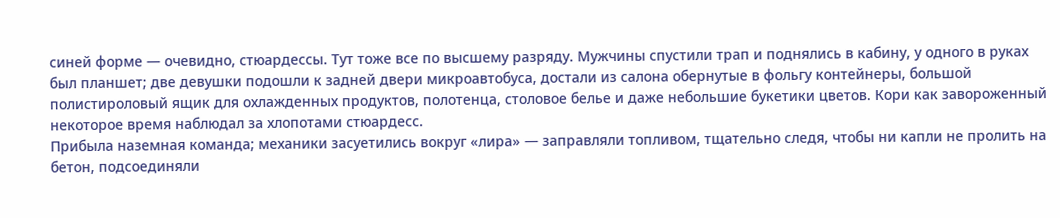синей форме — очевидно, стюардессы. Тут тоже все по высшему разряду. Мужчины спустили трап и поднялись в кабину, у одного в руках был планшет; две девушки подошли к задней двери микроавтобуса, достали из салона обернутые в фольгу контейнеры, большой полистироловый ящик для охлажденных продуктов, полотенца, столовое белье и даже небольшие букетики цветов. Кори как завороженный некоторое время наблюдал за хлопотами стюардесс.
Прибыла наземная команда; механики засуетились вокруг «лира» — заправляли топливом, тщательно следя, чтобы ни капли не пролить на бетон, подсоединяли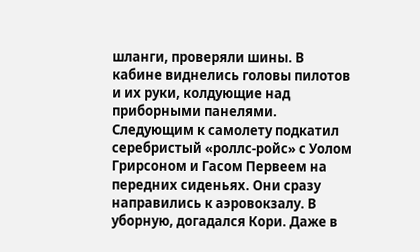шланги, проверяли шины. В кабине виднелись головы пилотов и их руки, колдующие над приборными панелями.
Следующим к самолету подкатил серебристый «роллс-ройс» с Уолом Грирсоном и Гасом Первеем на передних сиденьях. Они сразу направились к аэровокзалу. В уборную, догадался Кори. Даже в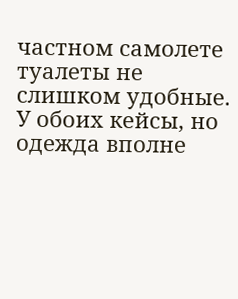частном самолете туалеты не слишком удобные. У обоих кейсы, но одежда вполне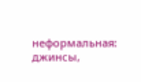неформальная: джинсы,